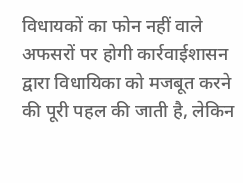विधायकों का फोन नहीं वाले अफसरों पर होगी कार्रवाईशासन द्वारा विधायिका को मजबूत करने की पूरी पहल की जाती है, लेकिन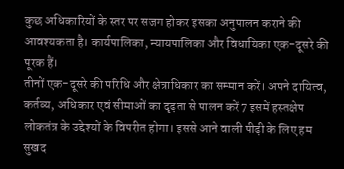कुछ अधिकारियों के स्तर पर सजग होकर इसका अनुपालन कराने की आवश्यकता है। कार्यपालिका, न्यायपालिका और विधायिका एक-दूसरे की पूरक हैं।
तीनों एक-दूसरे की परिधि और क्षेत्राधिकार का सम्मान करें। अपने दायित्व, कर्तव्य, अधिकार एवं सीमाओं का दृढ़ता से पालन करें7 इसमें हस्तक्षेप लोकतंत्र के उद्देश्यों के विपरीत होगा। इससे आने वाली पीढ़ी के लिए हम सुखद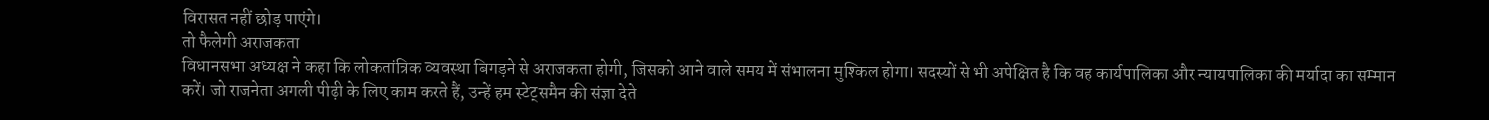विरासत नहीं छोड़ पाएंगे।
तो फैलेगी अराजकता
विधानसभा अध्यक्ष ने कहा कि लोकतांत्रिक व्यवस्था बिगड़ने से अराजकता होगी, जिसको आने वाले समय में संभालना मुश्किल होगा। सदस्यों से भी अपेक्षित है कि वह कार्यपालिका और न्यायपालिका की मर्यादा का सम्मान करें। जो राजनेता अगली पीढ़ी के लिए काम करते हैं, उन्हें हम स्टेट्समैन की संज्ञा देते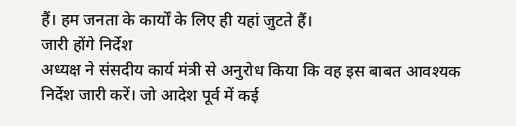हैं। हम जनता के कार्यों के लिए ही यहां जुटते हैं।
जारी होंगे निर्देश
अध्यक्ष ने संसदीय कार्य मंत्री से अनुरोध किया कि वह इस बाबत आवश्यक निर्देश जारी करें। जो आदेश पूर्व में कई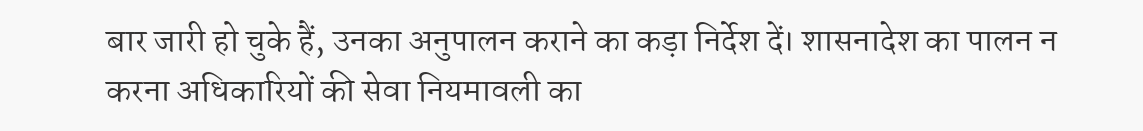बार जारी हो चुके हैं, उनका अनुपालन कराने का कड़ा निर्देश दें। शासनादेश का पालन न करना अधिकारियों की सेवा नियमावली का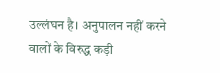उल्लंघन है। अनुपालन नहीं करने वालों के विरुद्ध कड़ी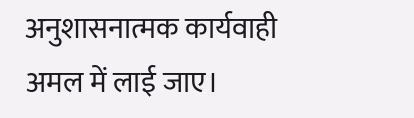अनुशासनात्मक कार्यवाही अमल में लाई जाए।